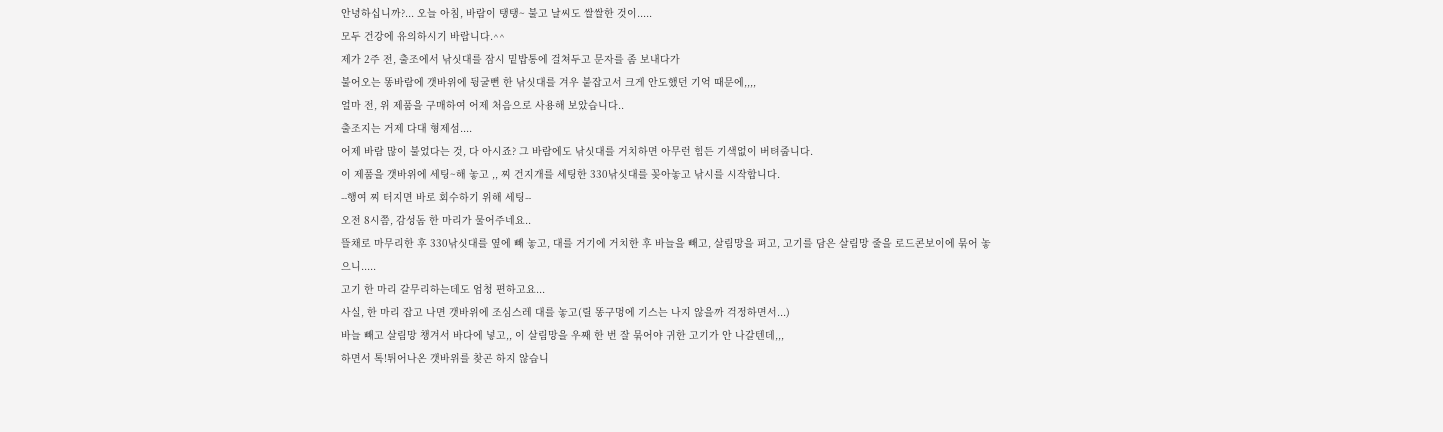안녕하십니까?... 오늘 아침, 바람이 탱탱~ 불고 날씨도 쌀쌀한 것이.....
모두 건강에 유의하시기 바랍니다.^^
제가 2주 전, 출조에서 낚싯대를 잠시 밑밥통에 걸쳐두고 문자를 좀 보내다가
불어오는 똥바람에 갯바위에 뒹굴뻔 한 낚싯대를 겨우 붙잡고서 크게 안도했던 기억 때문에,,,,
얼마 전, 위 제품을 구매하여 어제 처음으로 사용해 보았습니다..
출조지는 거제 다대 형제섬....
어제 바람 많이 불었다는 것, 다 아시죠? 그 바람에도 낚싯대를 거치하면 아무런 힘든 기색없이 버텨줍니다.
이 제품을 갯바위에 세팅~해 놓고 ,, 찌 건지개를 세팅한 330낚싯대를 꽂아놓고 낚시를 시작합니다.
--행여 찌 터지면 바로 회수하기 위해 세팅--
오전 8시쯤, 감성돔 한 마리가 물어주네요..
뜰채로 마무리한 후 330낚싯대를 옆에 빼 놓고, 대를 거기에 거치한 후 바늘을 빼고, 살림망을 펴고, 고기를 담은 살림망 줄을 로드콘보이에 묶어 놓으니.....
고기 한 마리 갈무리하는데도 엄청 편하고요...
사실, 한 마리 잡고 나면 갯바위에 조심스레 대를 놓고(릴 똥구멍에 기스는 나지 않을까 걱정하면서...)
바늘 빼고 살림망 챙겨서 바다에 넣고,, 이 살림망을 우째 한 번 잘 묶어야 귀한 고기가 안 나갈텐데,,,
하면서 톡!튀어나온 갯바위를 찾곤 하지 않습니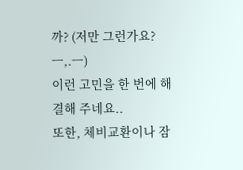까? (저만 그런가요? ㅡ,.ㅡ)
이런 고민을 한 번에 해결해 주네요..
또한, 체비교환이나 잠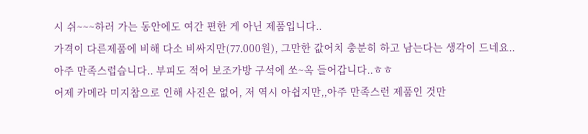시 쉬~~~하러 가는 동안에도 여간 편한 게 아닌 제품입니다..
가격이 다른제품에 비해 다소 비싸지만(77.000원), 그만한 값어치 충분히 하고 남는다는 생각이 드네요..
아주 만족스럽습니다.. 부피도 적어 보조가방 구석에 쏘~옥 들어갑니다..ㅎㅎ
어제 카메라 미지참으로 인해 사진은 없어, 저 역시 아쉽지만,,아주 만족스런 제품인 것만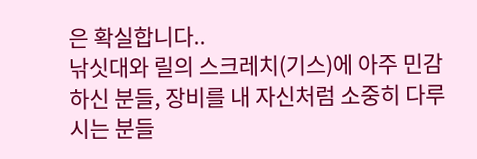은 확실합니다..
낚싯대와 릴의 스크레치(기스)에 아주 민감하신 분들, 장비를 내 자신처럼 소중히 다루시는 분들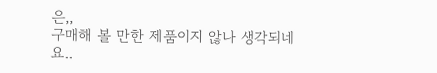은,,
구매해 볼 만한 제품이지 않나 생각되네요..